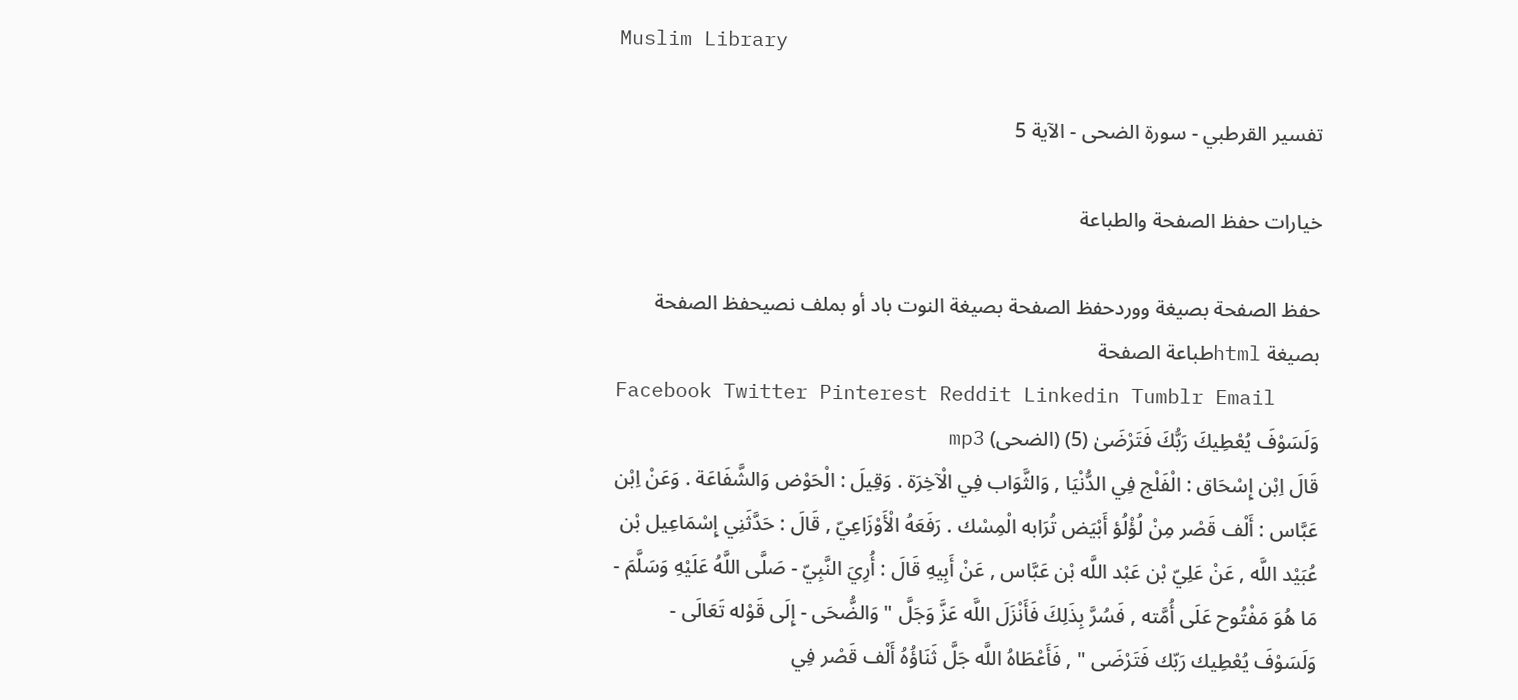Muslim Library

تفسير القرطبي - سورة الضحى - الآية 5

خيارات حفظ الصفحة والطباعة

حفظ الصفحة بصيغة ووردحفظ الصفحة بصيغة النوت باد أو بملف نصيحفظ الصفحة بصيغة htmlطباعة الصفحة
Facebook Twitter Pinterest Reddit Linkedin Tumblr Email
وَلَسَوْفَ يُعْطِيكَ رَبُّكَ فَتَرْضَىٰ (5) (الضحى) mp3
قَالَ اِبْن إِسْحَاق : الْفَلْج فِي الدُّنْيَا , وَالثَّوَاب فِي الْآخِرَة . وَقِيلَ : الْحَوْض وَالشَّفَاعَة . وَعَنْ اِبْن عَبَّاس : أَلْف قَصْر مِنْ لُؤْلُؤ أَبْيَض تُرَابه الْمِسْك . رَفَعَهُ الْأَوْزَاعِيّ , قَالَ : حَدَّثَنِي إِسْمَاعِيل بْن عُبَيْد اللَّه , عَنْ عَلِيّ بْن عَبْد اللَّه بْن عَبَّاس , عَنْ أَبِيهِ قَالَ : أُرِيَ النَّبِيّ - صَلَّى اللَّهُ عَلَيْهِ وَسَلَّمَ - مَا هُوَ مَفْتُوح عَلَى أُمَّته , فَسُرَّ بِذَلِكَ فَأَنْزَلَ اللَّه عَزَّ وَجَلَّ " وَالضُّحَى - إِلَى قَوْله تَعَالَى - وَلَسَوْفَ يُعْطِيك رَبّك فَتَرْضَى " , فَأَعْطَاهُ اللَّه جَلَّ ثَنَاؤُهُ أَلْف قَصْر فِي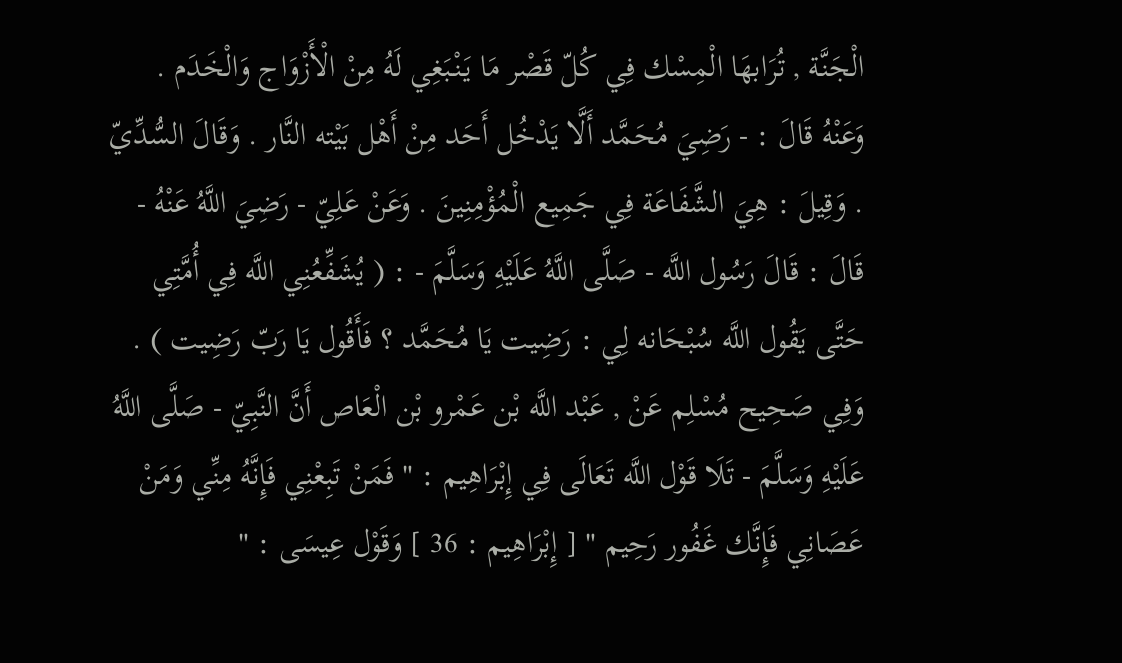الْجَنَّة , تُرَابهَا الْمِسْك فِي كُلّ قَصْر مَا يَنْبَغِي لَهُ مِنْ الْأَزْوَاج وَالْخَدَم . وَعَنْهُ قَالَ : - رَضِيَ مُحَمَّد أَلَّا يَدْخُل أَحَد مِنْ أَهْل بَيْته النَّار . وَقَالَ السُّدِّيّ . وَقِيلَ : هِيَ الشَّفَاعَة فِي جَمِيع الْمُؤْمِنِينَ . وَعَنْ عَلِيّ - رَضِيَ اللَّهُ عَنْهُ - قَالَ : قَالَ رَسُول اللَّه - صَلَّى اللَّهُ عَلَيْهِ وَسَلَّمَ - : ( يُشَفِّعُنِي اللَّه فِي أُمَّتِي حَتَّى يَقُول اللَّه سُبْحَانه لِي : رَضِيت يَا مُحَمَّد ؟ فَأَقُول يَا رَبّ رَضِيت ) . وَفِي صَحِيح مُسْلِم عَنْ , عَبْد اللَّه بْن عَمْرو بْن الْعَاص أَنَّ النَّبِيّ - صَلَّى اللَّهُ عَلَيْهِ وَسَلَّمَ - تَلَا قَوْل اللَّه تَعَالَى فِي إِبْرَاهِيم : " فَمَنْ تَبِعْنِي فَإِنَّهُ مِنِّي وَمَنْ عَصَانِي فَإِنَّك غَفُور رَحِيم " [ إِبْرَاهِيم : 36 ] وَقَوْل عِيسَى : "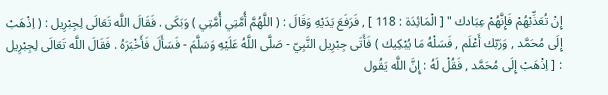إِنْ تُعَذِّبْهُمْ فَإِنَّهُمْ عِبَادك " [ الْمَائِدَة : 118 ] , فَرَفَعَ يَدَيْهِ وَقَالَ : ( اللَّهُمَّ أُمَّتِي أُمَّتِي ) وَبَكَى . فَقَالَ اللَّه تَعَالَى لِجِبْرِيل : ( اِذْهَبْ إِلَى مُحَمَّد , وَرَبّك أَعْلَم , فَسَلْهُ مَا يُبْكِيك ) فَأَتَى جِبْرِيل النَّبِيّ - صَلَّى اللَّهُ عَلَيْهِ وَسَلَّمَ - فَسَأَلَ فَأَخْبَرَهُ . فَقَالَ اللَّه تَعَالَى لِجِبْرِيل : [ اِذْهَبْ إِلَى مُحَمَّد , فَقُلْ لَهُ : إِنَّ اللَّه يَقُول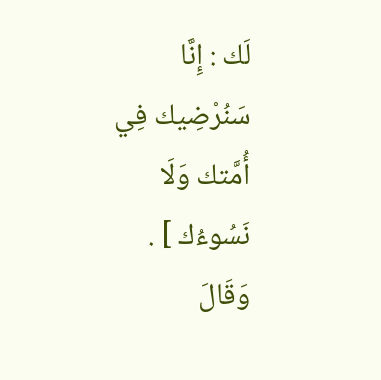لَك : إِنَّا سَنُرْضِيك فِي أُمَّتك وَلَا نَسُوءُك ] . وَقَالَ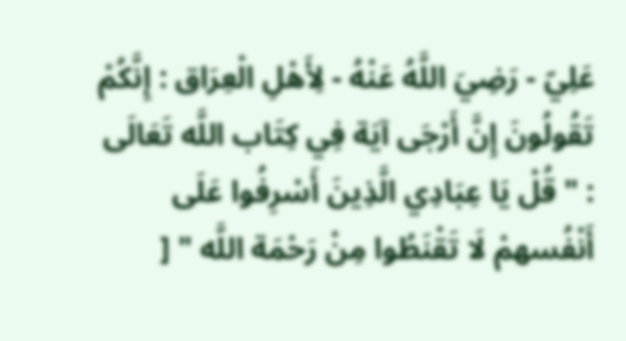عَلِيّ - رَضِيَ اللَّهُ عَنْهُ - لِأَهْلِ الْعِرَاق : إِنَّكُمْ تَقُولُونَ إِنَّ أَرْجَى آيَة فِي كِتَاب اللَّه تَعَالَى : " قُلْ يَا عِبَادِي الَّذِينَ أَسْرِفُوا عَلَى أَنْفُسهمْ لَا تَقْنَطُوا مِنْ رَحْمَة اللَّه " [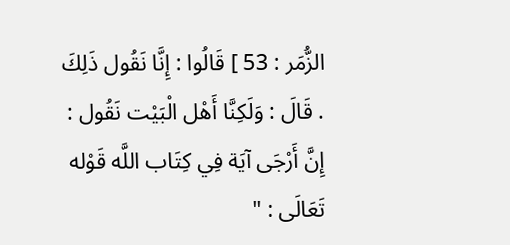الزُّمَر : 53 ] قَالُوا : إِنَّا نَقُول ذَلِكَ . قَالَ : وَلَكِنَّا أَهْل الْبَيْت نَقُول : إِنَّ أَرْجَى آيَة فِي كِتَاب اللَّه قَوْله تَعَالَى : "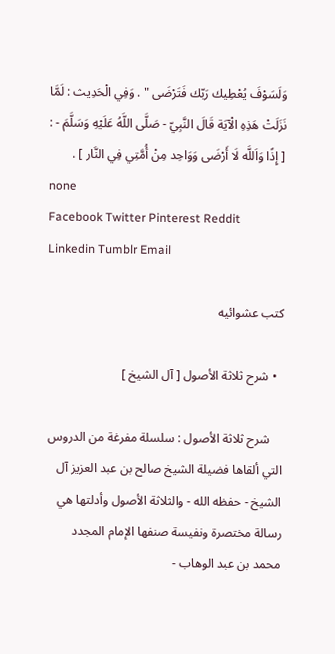وَلَسَوْفَ يُعْطِيك رَبّك فَتَرْضَى " . وَفِي الْحَدِيث : لَمَّا نَزَلَتْ هَذِهِ الْآيَة قَالَ النَّبِيّ - صَلَّى اللَّهُ عَلَيْهِ وَسَلَّمَ - : [ إِذًا وَاَللَّه لَا أَرْضَى وَوَاحِد مِنْ أُمَّتِي فِي النَّار ] .
none
Facebook Twitter Pinterest Reddit Linkedin Tumblr Email

كتب عشوائيه

  • شرح ثلاثة الأصول [ آل الشيخ ]

    شرح ثلاثة الأصول : سلسلة مفرغة من الدروس التي ألقاها فضيلة الشيخ صالح بن عبد العزيز آل الشيخ - حفظه الله - والثلاثة الأصول وأدلتها هي رسالة مختصرة ونفيسة صنفها الإمام المجدد محمد بن عبد الوهاب -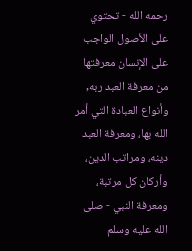رحمه الله - تحتوي على الأصول الواجب على الإنسان معرفتها من معرفة العبد ربه, وأنواع العبادة التي أمر الله بها، ومعرفة العبد دينه، ومراتب الدين، وأركان كل مرتبة، ومعرفة النبي - صلى الله عليه وسلم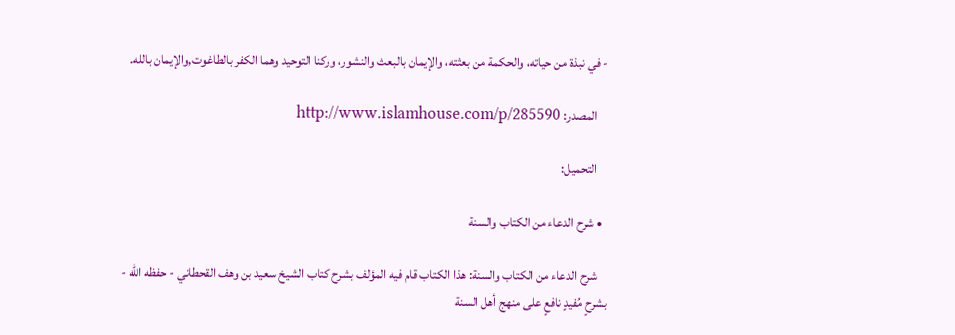- في نبذة من حياته، والحكمة من بعثته، والإيمان بالبعث والنشور، وركنا التوحيد وهما الكفر بالطاغوت,والإيمان بالله.

    المصدر: http://www.islamhouse.com/p/285590

    التحميل:

  • شرح الدعاء من الكتاب والسنة

    شرح الدعاء من الكتاب والسنة: هذا الكتاب قام فيه المؤلف بشرح كتاب الشيخ سعيد بن وهف القحطاني - حفظه الله - بشرحٍ مُفيدٍ نافعٍ على منهج أهل السنة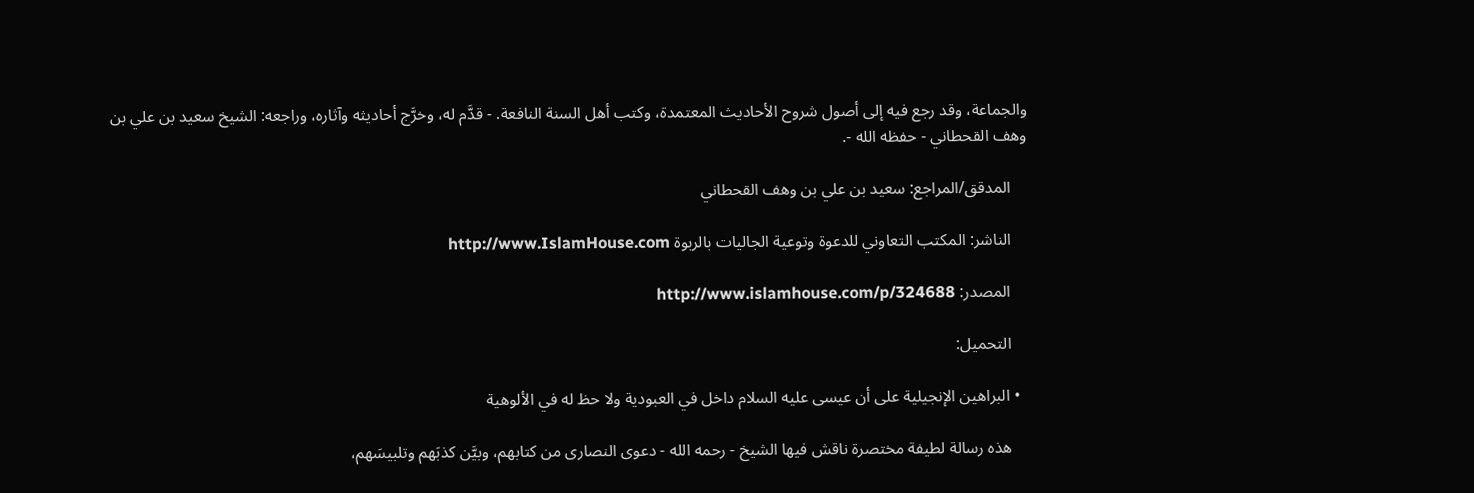والجماعة، وقد رجع فيه إلى أصول شروح الأحاديث المعتمدة، وكتب أهل السنة النافعة. - قدَّم له، وخرَّج أحاديثه وآثاره، وراجعه: الشيخ سعيد بن علي بن وهف القحطاني - حفظه الله -.

    المدقق/المراجع: سعيد بن علي بن وهف القحطاني

    الناشر: المكتب التعاوني للدعوة وتوعية الجاليات بالربوة http://www.IslamHouse.com

    المصدر: http://www.islamhouse.com/p/324688

    التحميل:

  • البراهين الإنجيلية على أن عيسى عليه السلام داخل في العبودية ولا حظ له في الألوهية

    هذه رسالة لطيفة مختصرة ناقش فيها الشيخ - رحمه الله - دعوى النصارى من كتابهم، وبيَّن كذبَهم وتلبيسَهم،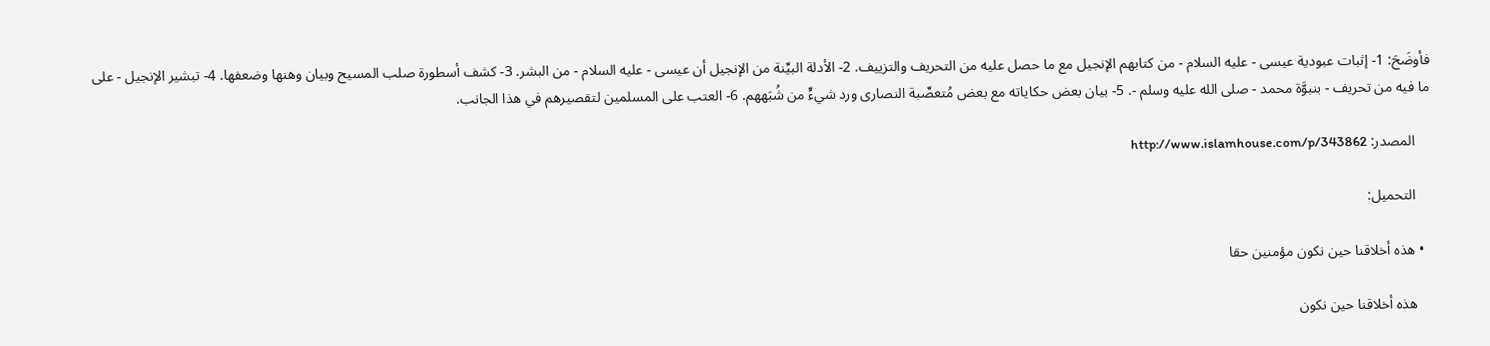فأوضَحَ: 1- إثبات عبودية عيسى - عليه السلام - من كتابهم الإنجيل مع ما حصل عليه من التحريف والتزييف. 2- الأدلة البيِّنة من الإنجيل أن عيسى - عليه السلام - من البشر. 3- كشف أسطورة صلب المسيح وبيان وهنها وضعفها. 4- تبشير الإنجيل - على ما فيه من تحريف - بنبوَّة محمد - صلى الله عليه وسلم -. 5- بيان بعض حكاياته مع بعض مُتعصِّبة النصارى ورد شيءٍّ من شُبَههم. 6- العتب على المسلمين لتقصيرهم في هذا الجانب.

    المصدر: http://www.islamhouse.com/p/343862

    التحميل:

  • هذه أخلاقنا حين نكون مؤمنين حقا

    هذه أخلاقنا حين نكون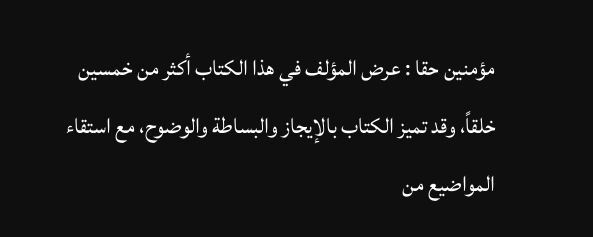مؤمنين حقا : عرض المؤلف في هذا الكتاب أكثر من خمسين خلقاً، وقد تميز الكتاب بالإيجاز والبساطة والوضوح، مع استقاء المواضيع من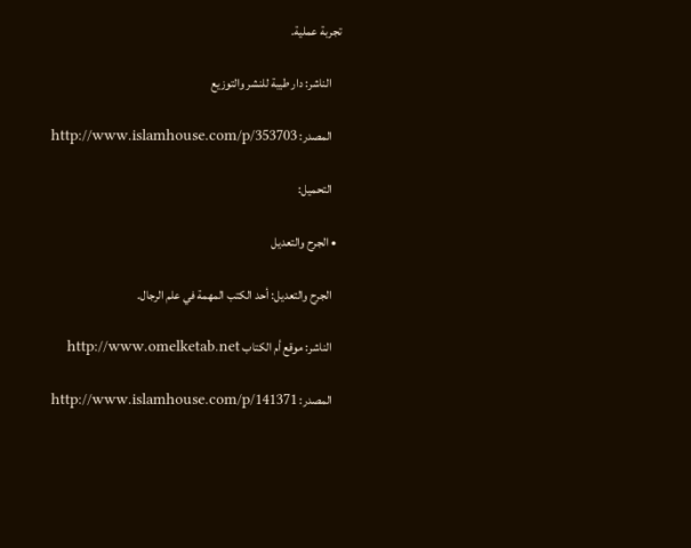تجربة عملية.

    الناشر: دار طيبة للنشر والتوزيع

    المصدر: http://www.islamhouse.com/p/353703

    التحميل:

  • الجرح والتعديل

    الجرح والتعديل: أحد الكتب المهمة في علم الرجال.

    الناشر: موقع أم الكتاب http://www.omelketab.net

    المصدر: http://www.islamhouse.com/p/141371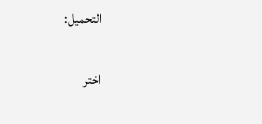التحميل:

اختر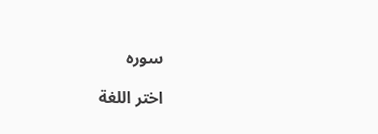سوره

اختر اللغة